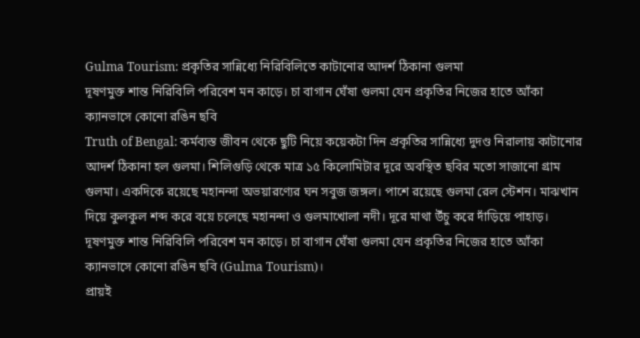Gulma Tourism: প্রকৃতির সান্নিধ্যে নিরিবিলিতে কাটানোর আদর্শ ঠিকানা গুলমা
দূষণমুক্ত শান্ত নিরিবিলি পরিবেশ মন কাড়ে। চা বাগান ঘেঁষা গুলমা যেন প্রকৃতির নিজের হাতে আঁকা ক্যানভাসে কোনো রঙিন ছবি
Truth of Bengal: কর্মব্যস্ত জীবন থেকে ছুটি নিয়ে কয়েকটা দিন প্রকৃতির সান্নিধ্যে দুদণ্ড নিরালায় কাটানোর আদর্শ ঠিকানা হল গুলমা। শিলিগুড়ি থেকে মাত্র ১৫ কিলোমিটার দূরে অবস্থিত ছবির মতো সাজানো গ্রাম গুলমা। একদিকে রয়েছে মহানন্দা অভয়ারণ্যের ঘন সবুজ জঙ্গল। পাশে রয়েছে গুলমা রেল স্টেশন। মাঝখান দিয়ে কুলকুল শব্দ করে বয়ে চলেছে মহানন্দা ও গুলমাখোলা নদী। দূরে মাথা উঁচু করে দাঁড়িয়ে পাহাড়। দূষণমুক্ত শান্ত নিরিবিলি পরিবেশ মন কাড়ে। চা বাগান ঘেঁষা গুলমা যেন প্রকৃতির নিজের হাতে আঁকা ক্যানভাসে কোনো রঙিন ছবি (Gulma Tourism)।
প্রায়ই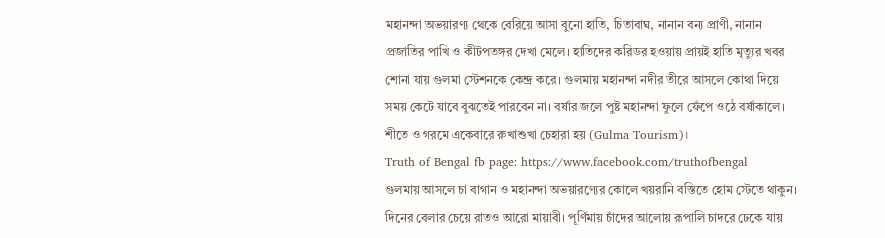মহানন্দা অভয়ারণ্য থেকে বেরিয়ে আসা বুনো হাতি, চিতাবাঘ, নানান বন্য প্রাণী, নানান প্রজাতির পাখি ও কীটপতঙ্গর দেখা মেলে। হাতিদের করিডর হওয়ায় প্রায়ই হাতি মৃত্যুর খবর শোনা যায় গুলমা স্টেশনকে কেন্দ্র করে। গুলমায় মহানন্দা নদীর তীরে আসলে কোথা দিয়ে সময় কেটে যাবে বুঝতেই পারবেন না। বর্ষার জলে পুষ্ট মহানন্দা ফুলে ফেঁপে ওঠে বর্ষাকালে। শীতে ও গরমে একেবারে রুখাশুখা চেহারা হয় (Gulma Tourism)।
Truth of Bengal fb page: https://www.facebook.com/truthofbengal
গুলমায় আসলে চা বাগান ও মহানন্দা অভয়ারণ্যের কোলে খয়রানি বস্তিতে হোম স্টেতে থাকুন। দিনের বেলার চেয়ে রাতও আরো মায়াবী। পূর্ণিমায় চাঁদের আলোয় রূপালি চাদরে ঢেকে যায়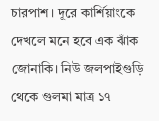চারপাশ। দূরে কার্শিয়াংকে দেখলে মনে হবে এক ঝাঁক জোনাকি। নিউ জলপাইগুড়ি থেকে গুলমা মাত্র ১৭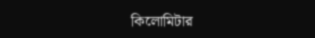কিলোমিটার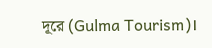দূরে (Gulma Tourism)।